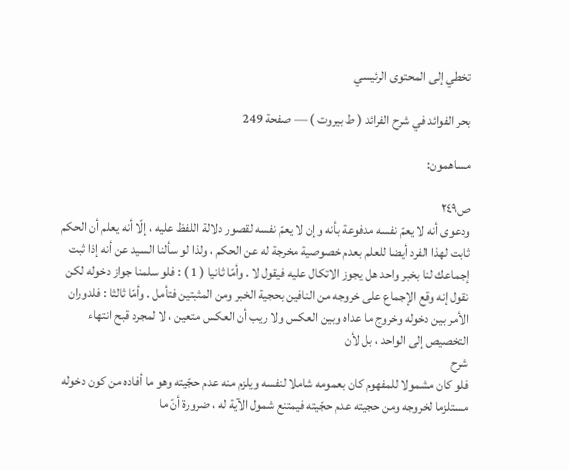تخطي إلى المحتوى الرئيسي

بحر الفوائد في شرح الفرائد ( ط بيروت ) — صفحة 249

مساهمون:

ص٢٤٩
ودعوى أنه لا يعمّ نفسه مدفوعة بأنه وإن لا يعمّ نفسه لقصور دلالة اللفظ عليه ، إلّا أنه يعلم أن الحكم ثابت لهذا الفرد أيضا للعلم بعدم خصوصية مخرجة له عن الحكم ، ولذا لو سألنا السيد عن أنه إذا ثبت إجماعك لنا بخبر واحد هل يجوز الاتكال عليه فيقول لا . وأمّا ثانيا ( 1 ) : فلو سلمنا جواز دخوله لكن نقول إنه وقع الإجماع على خروجه من النافين بحجية الخبر ومن المثبتين فتأمل . وأمّا ثالثا : فلدوران الأمر بين دخوله وخروج ما عداه وبين العكس ولا ريب أن العكس متعين ، لا لمجرد قبح انتهاء التخصيص إلى الواحد ، بل لأن
شرح
فلو كان مشمولا للمفهوم كان بعمومه شاملا لنفسه ويلزم منه عدم حجّيته وهو ما أفاده من كون دخوله مستلزما لخروجه ومن حجيته عدم حجّيته فيمتنع شمول الآية له ، ضرورة أنّ ما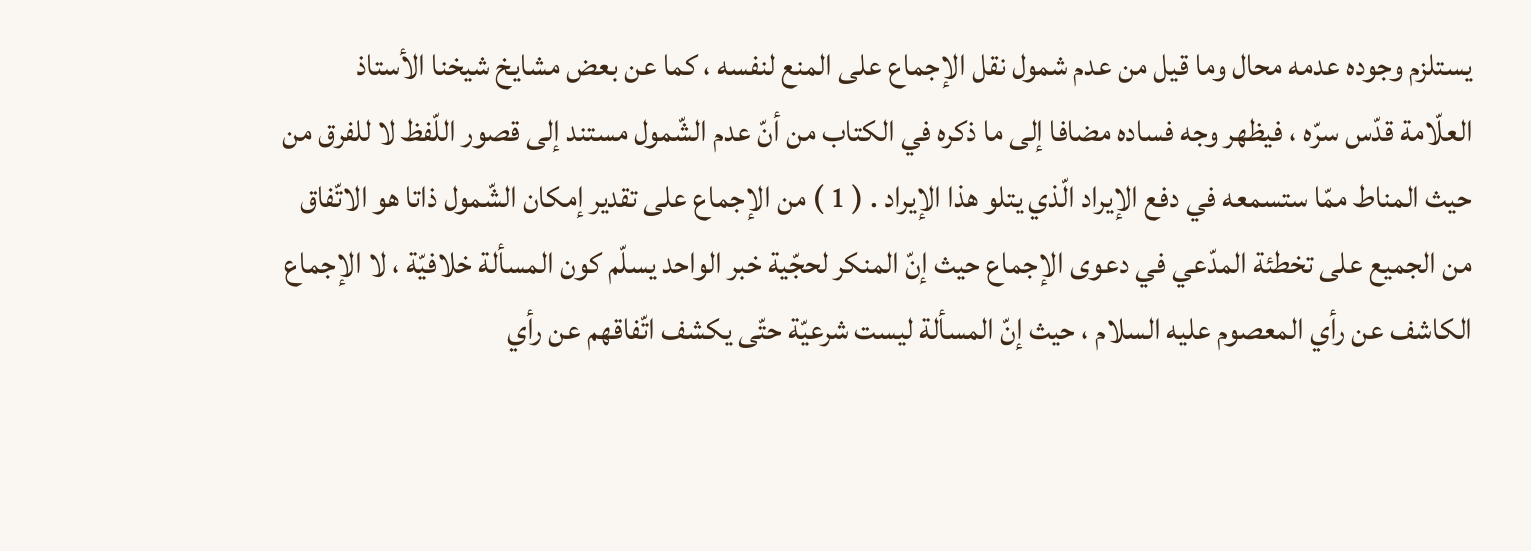يستلزم وجوده عدمه محال وما قيل من عدم شمول نقل الإجماع على المنع لنفسه ، كما عن بعض مشايخ شيخنا الأستاذ العلّامة قدّس سرّه ، فيظهر وجه فساده مضافا إلى ما ذكره في الكتاب من أنّ عدم الشّمول مستند إلى قصور اللّفظ لا للفرق من حيث المناط ممّا ستسمعه في دفع الإيراد الّذي يتلو هذا الإيراد . ( 1 ) من الإجماع على تقدير إمكان الشّمول ذاتا هو الاتّفاق من الجميع على تخطئة المدّعي في دعوى الإجماع حيث إنّ المنكر لحجّية خبر الواحد يسلّم كون المسألة خلافيّة ، لا الإجماع الكاشف عن رأي المعصوم عليه السلام ، حيث إنّ المسألة ليست شرعيّة حتّى يكشف اتّفاقهم عن رأي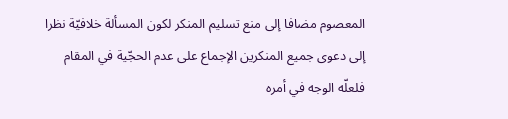المعصوم مضافا إلى منع تسليم المنكر لكون المسألة خلافيّة نظرا إلى دعوى جميع المنكرين الإجماع على عدم الحجّية في المقام فلعلّه الوجه في أمره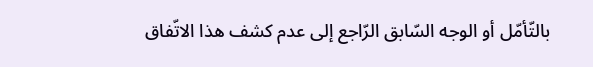بالتّأمّل أو الوجه السّابق الرّاجع إلى عدم كشف هذا الاتّفاق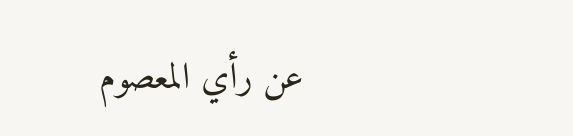عن رأي المعصوم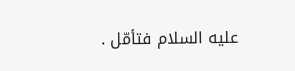عليه السلام فتأمّل .